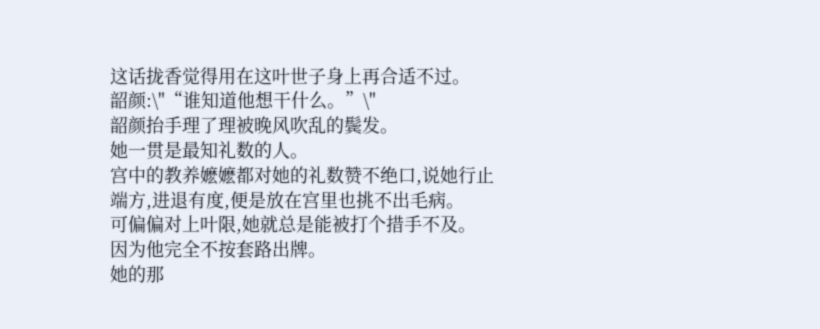这话拢香觉得用在这叶世子身上再合适不过。
韶颜:\"“谁知道他想干什么。”\"
韶颜抬手理了理被晚风吹乱的鬓发。
她一贯是最知礼数的人。
宫中的教养嬷嬷都对她的礼数赞不绝口,说她行止端方,进退有度,便是放在宫里也挑不出毛病。
可偏偏对上叶限,她就总是能被打个措手不及。
因为他完全不按套路出牌。
她的那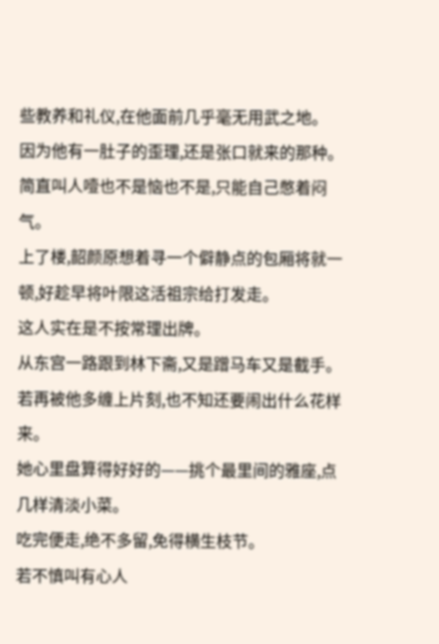些教养和礼仪,在他面前几乎毫无用武之地。
因为他有一肚子的歪理,还是张口就来的那种。
简直叫人噎也不是恼也不是,只能自己憋着闷气。
上了楼,韶颜原想着寻一个僻静点的包厢将就一顿,好趁早将叶限这活祖宗给打发走。
这人实在是不按常理出牌。
从东宫一路跟到林下斋,又是蹭马车又是截手。
若再被他多缠上片刻,也不知还要闹出什么花样来。
她心里盘算得好好的——挑个最里间的雅座,点几样清淡小菜。
吃完便走,绝不多留,免得横生枝节。
若不慎叫有心人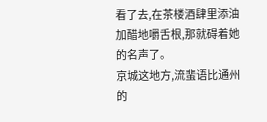看了去,在茶楼酒肆里添油加醋地嚼舌根,那就碍着她的名声了。
京城这地方,流蜚语比通州的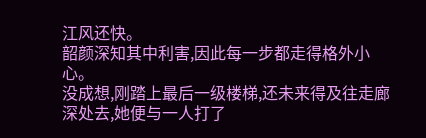江风还快。
韶颜深知其中利害,因此每一步都走得格外小心。
没成想,刚踏上最后一级楼梯,还未来得及往走廊深处去,她便与一人打了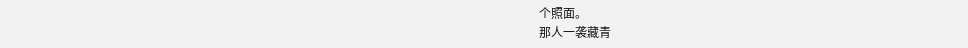个照面。
那人一袭藏青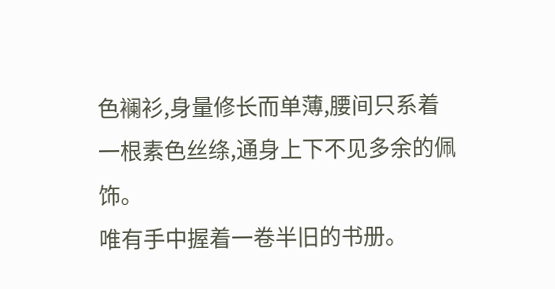色襕衫,身量修长而单薄,腰间只系着一根素色丝绦,通身上下不见多余的佩饰。
唯有手中握着一卷半旧的书册。